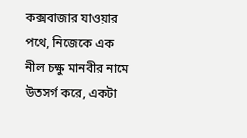কক্সবাজার যাওয়ার পথে, নিজেকে এক নীল চক্ষু মানবীর নামে উতসর্গ করে, একটা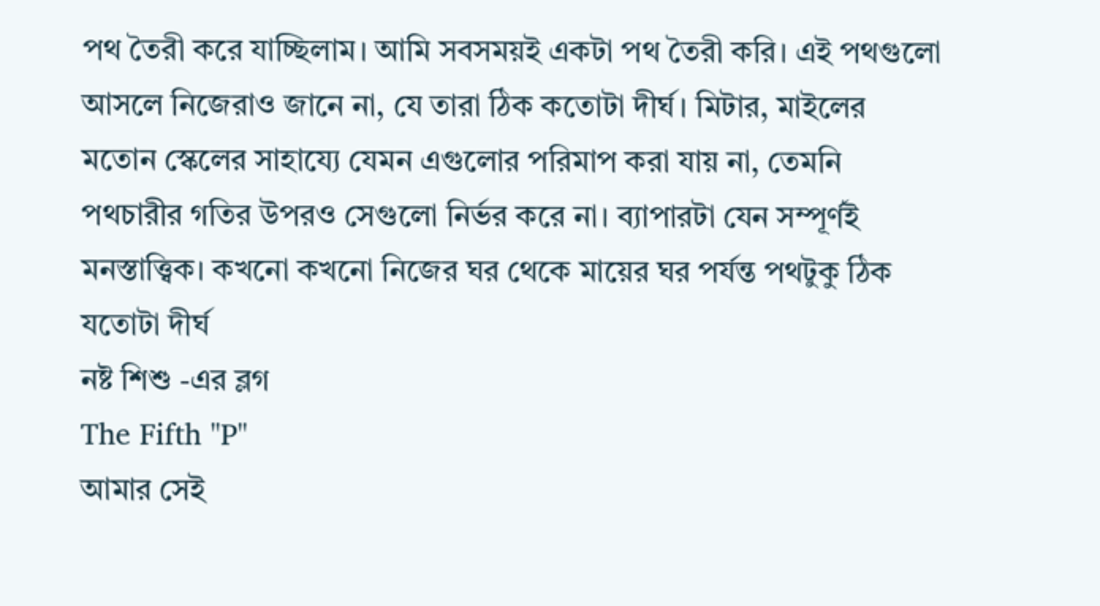পথ তৈরী করে যাচ্ছিলাম। আমি সবসময়ই একটা পথ তৈরী করি। এই পথগুলো আসলে নিজেরাও জানে না, যে তারা ঠিক কতোটা দীর্ঘ। মিটার, মাইলের মতোন স্কেলের সাহায্যে যেমন এগুলোর পরিমাপ করা যায় না, তেমনি পথচারীর গতির উপরও সেগুলো নির্ভর করে না। ব্যাপারটা যেন সম্পূর্ণই মনস্তাত্ত্বিক। কখনো কখনো নিজের ঘর থেকে মায়ের ঘর পর্যন্ত পথটুকু ঠিক যতোটা দীর্ঘ
নষ্ট শিশু -এর ব্লগ
The Fifth "P"
আমার সেই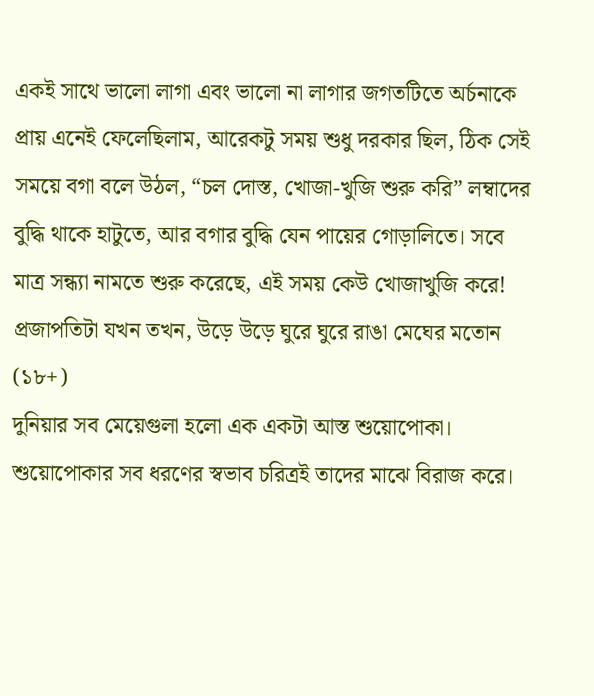একই সাথে ভালো লাগা এবং ভালো না লাগার জগতটিতে অর্চনাকে প্রায় এনেই ফেলেছিলাম, আরেকটু সময় শুধু দরকার ছিল, ঠিক সেই সময়ে বগা বলে উঠল, “চল দোস্ত, খোজা-খুজি শুরু করি” লম্বাদের বুদ্ধি থাকে হাটুতে, আর বগার বুদ্ধি যেন পায়ের গোড়ালিতে। সবে মাত্র সন্ধ্যা নামতে শুরু করেছে, এই সময় কেউ খোজাখুজি করে!
প্রজাপতিটা যখন তখন, উড়ে উড়ে ঘুরে ঘুরে রাঙা মেঘের মতোন (১৮+)
দুনিয়ার সব মেয়েগুলা হলো এক একটা আস্ত শুয়োপোকা। শুয়োপোকার সব ধরণের স্বভাব চরিত্রই তাদের মাঝে বিরাজ করে।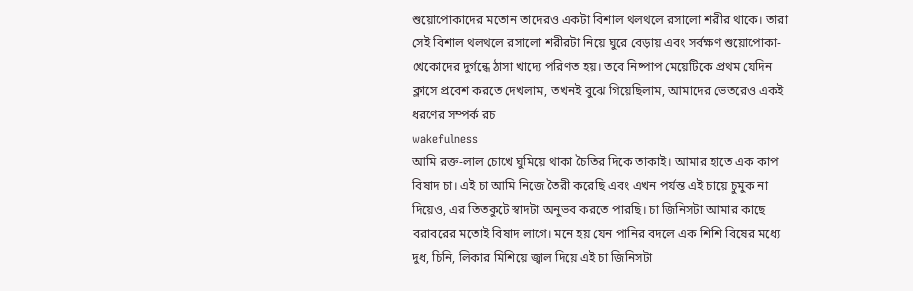শুয়োপোকাদের মতোন তাদেরও একটা বিশাল থলথলে রসালো শরীর থাকে। তারা সেই বিশাল থলথলে রসালো শরীরটা নিয়ে ঘুরে বেড়ায় এবং সর্বক্ষণ শুয়োপোকা-খেকোদের দুর্গন্ধে ঠাসা খাদ্যে পরিণত হয়। তবে নিষ্পাপ মেয়েটিকে প্রথম যেদিন ক্লাসে প্রবেশ করতে দেখলাম, তখনই বুঝে গিয়েছিলাম, আমাদের ভেতরেও একই ধরণের সম্পর্ক রচ
wakefulness
আমি রক্ত-লাল চোখে ঘুমিয়ে থাকা চৈতির দিকে তাকাই। আমার হাতে এক কাপ বিষাদ চা। এই চা আমি নিজে তৈরী করেছি এবং এখন পর্যন্ত এই চায়ে চুমুক না দিয়েও, এর তিতকুটে স্বাদটা অনুভব করতে পারছি। চা জিনিসটা আমার কাছে বরাবরের মতোই বিষাদ লাগে। মনে হয় যেন পানির বদলে এক শিশি বিষের মধ্যে দুধ, চিনি, লিকার মিশিয়ে জ্বাল দিয়ে এই চা জিনিসটা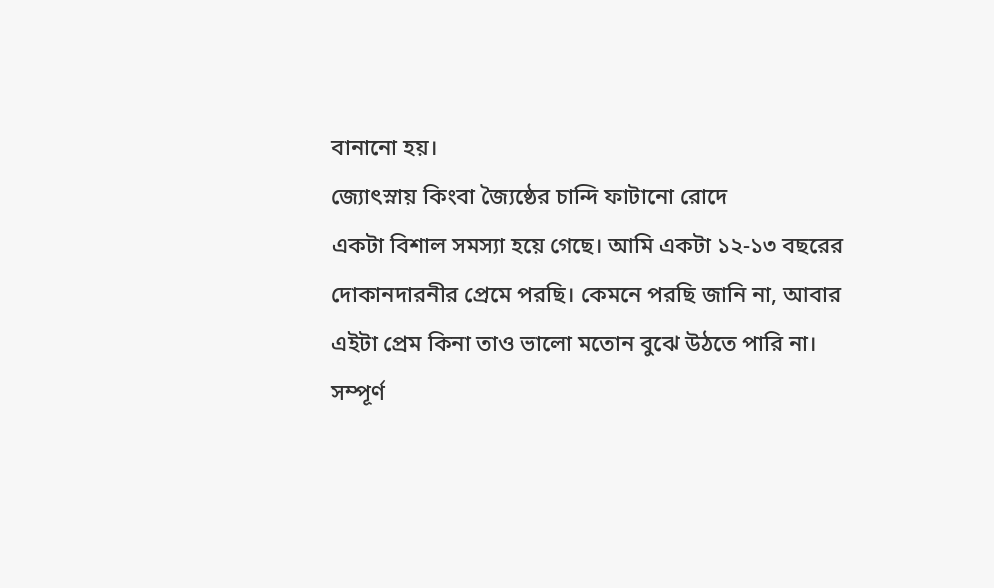বানানো হয়।
জ্যোৎস্নায় কিংবা জ্যৈষ্ঠের চান্দি ফাটানো রোদে
একটা বিশাল সমস্যা হয়ে গেছে। আমি একটা ১২-১৩ বছরের দোকানদারনীর প্রেমে পরছি। কেমনে পরছি জানি না, আবার এইটা প্রেম কিনা তাও ভালো মতোন বুঝে উঠতে পারি না। সম্পূর্ণ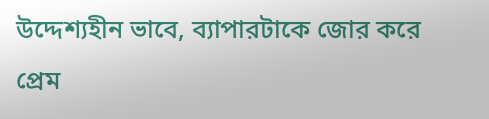উদ্দেশ্যহীন ভাবে, ব্যাপারটাকে জোর করে প্রেম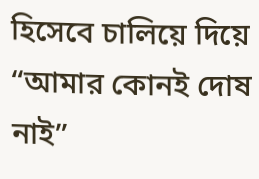হিসেবে চালিয়ে দিয়ে “আমার কোনই দোষ নাই”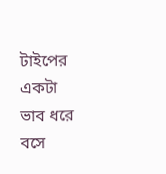টাইপের একটা ভাব ধরে বসে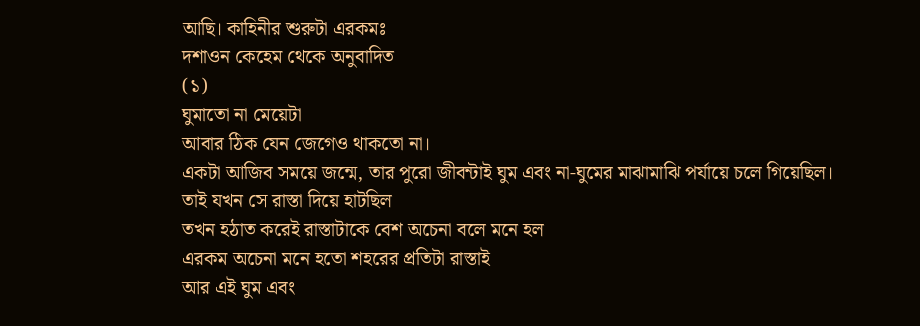আছি। কাহিনীর শুরুটা এরকমঃ
দশাওন কেহেম থেকে অনুবাদিত
(১)
ঘুমাতো না মেয়েটা
আবার ঠিক যেন জেগেও থাকতো না।
একটা আজিব সময়ে জন্মে, তার পুরো জীবন্টাই ঘুম এবং না-ঘুমের মাঝামাঝি পর্যায়ে চলে গিয়েছিল।
তাই যখন সে রাস্তা দিয়ে হাটছিল
তখন হঠাত করেই রাস্তাটাকে বেশ অচেনা বলে মনে হল
এরকম অচেনা মনে হতো শহরের প্রতিটা রাস্তাই
আর এই ঘুম এবং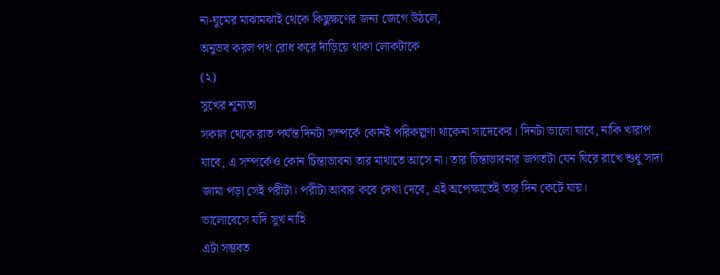না-ঘুমের মাঝামঝাই থেকে কিছুক্ষণের জন্য জেগে উঠলে,
অনুভব করল পথ রোধ করে দাঁড়িয়ে থাকা লোকটাকে
(২)
সুখের শূন্যতা
সকাল থেকে রাত পর্যন্ত দিনটা সম্পর্কে কোনই পরিকল্পণা থাকেনা সাদেকের। দিনটা ভালো যাবে, নাকি খারাপ যাবে, এ সম্পর্কেও কোন চিন্তাভাবনা তার মাথাতে আসে না। তার চিন্তাভাবনার জগতটা যেন ঘিরে রাখে শুধু সাদা জামা পড়া সেই পরীটা। পরীটা আবার কবে দেখা দেবে, এই অপেক্ষাতেই তার দিন কেটে যায়।
ভালোবেসে যদি সুখ নাহি
এটা সম্ভবত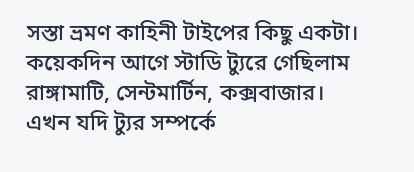সস্তা ভ্রমণ কাহিনী টাইপের কিছু একটা। কয়েকদিন আগে স্টাডি ট্যুরে গেছিলাম রাঙ্গামাটি, সেন্টমার্টিন, কক্সবাজার। এখন যদি ট্যুর সম্পর্কে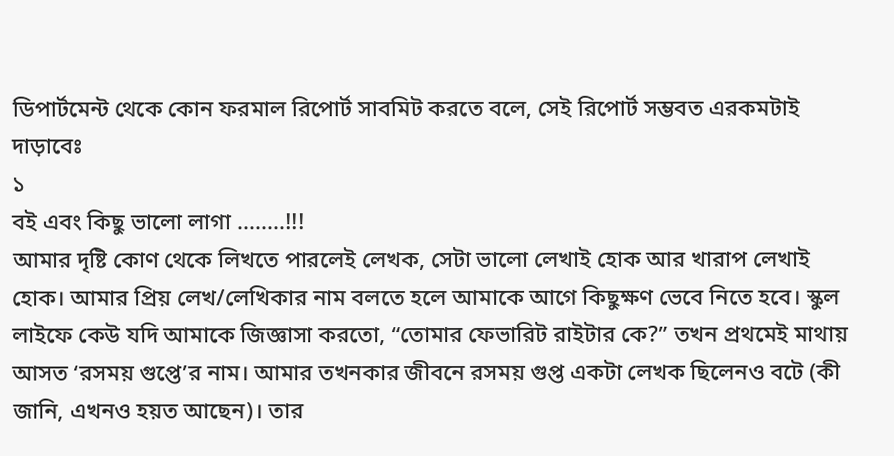ডিপার্টমেন্ট থেকে কোন ফরমাল রিপোর্ট সাবমিট করতে বলে, সেই রিপোর্ট সম্ভবত এরকমটাই দাড়াবেঃ
১
বই এবং কিছু ভালো লাগা ........!!!
আমার দৃষ্টি কোণ থেকে লিখতে পারলেই লেখক, সেটা ভালো লেখাই হোক আর খারাপ লেখাই হোক। আমার প্রিয় লেখ/লেখিকার নাম বলতে হলে আমাকে আগে কিছুক্ষণ ভেবে নিতে হবে। স্কুল লাইফে কেউ যদি আমাকে জিজ্ঞাসা করতো, “তোমার ফেভারিট রাইটার কে?” তখন প্রথমেই মাথায় আসত ‘রসময় গুপ্তে’র নাম। আমার তখনকার জীবনে রসময় গুপ্ত একটা লেখক ছিলেনও বটে (কী জানি, এখনও হয়ত আছেন)। তার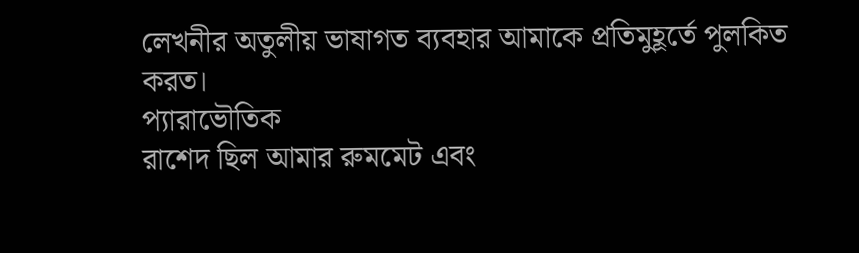লেখনীর অতুলীয় ভাষাগত ব্যবহার আমাকে প্রতিমুহূর্তে পুলকিত করত।
প্যারাভৌতিক
রাশেদ ছিল আমার রুমমেট এবং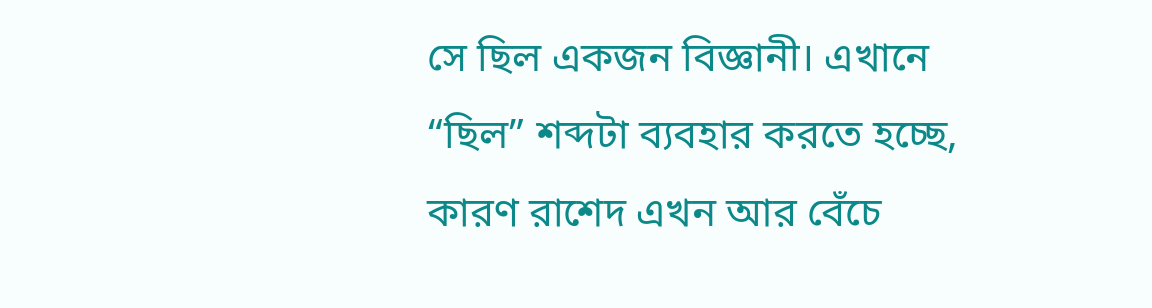সে ছিল একজন বিজ্ঞানী। এখানে “ছিল” শব্দটা ব্যবহার করতে হচ্ছে, কারণ রাশেদ এখন আর বেঁচে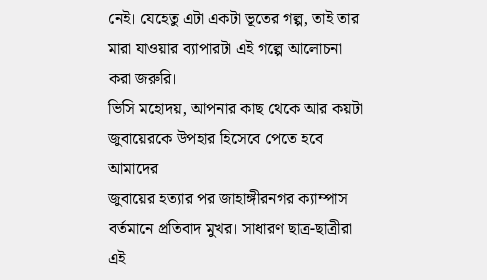নেই। যেহেতু এটা একটা ভূতের গল্প, তাই তার মারা যাওয়ার ব্যাপারটা এই গল্পে আলোচনা করা জরুরি।
ভিসি মহোদয়, আপনার কাছ থেকে আর কয়টা জুবায়েরকে উপহার হিসেবে পেতে হবে আমাদের
জুবায়ের হত্যার পর জাহাঙ্গীরনগর ক্যাম্পাস বর্তমানে প্রতিবাদ মুখর। সাধারণ ছাত্র-ছাত্রীরা এই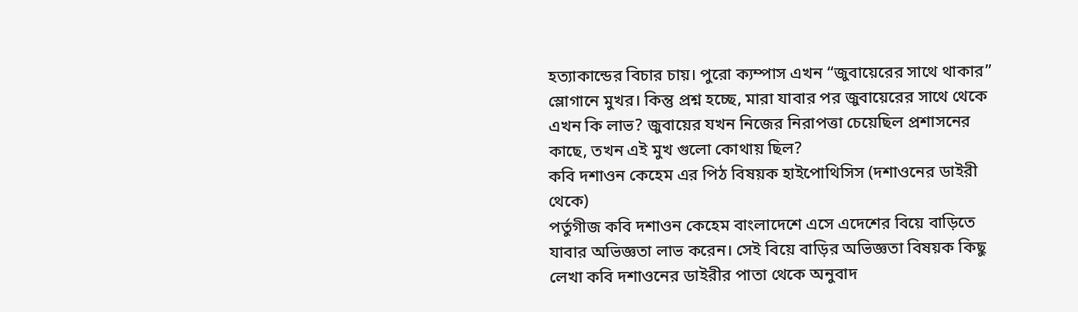হত্যাকান্ডের বিচার চায়। পুরো ক্যম্পাস এখন “জুবায়েরের সাথে থাকার” স্লোগানে মুখর। কিন্তু প্রশ্ন হচ্ছে, মারা যাবার পর জুবায়েরের সাথে থেকে এখন কি লাভ? জুবায়ের যখন নিজের নিরাপত্তা চেয়েছিল প্রশাসনের কাছে, তখন এই মুখ গুলো কোথায় ছিল?
কবি দশাওন কেহেম এর পিঠ বিষয়ক হাইপোথিসিস (দশাওনের ডাইরী থেকে)
পর্তুগীজ কবি দশাওন কেহেম বাংলাদেশে এসে এদেশের বিয়ে বাড়িতে যাবার অভিজ্ঞতা লাভ করেন। সেই বিয়ে বাড়ির অভিজ্ঞতা বিষয়ক কিছু লেখা কবি দশাওনের ডাইরীর পাতা থেকে অনুবাদ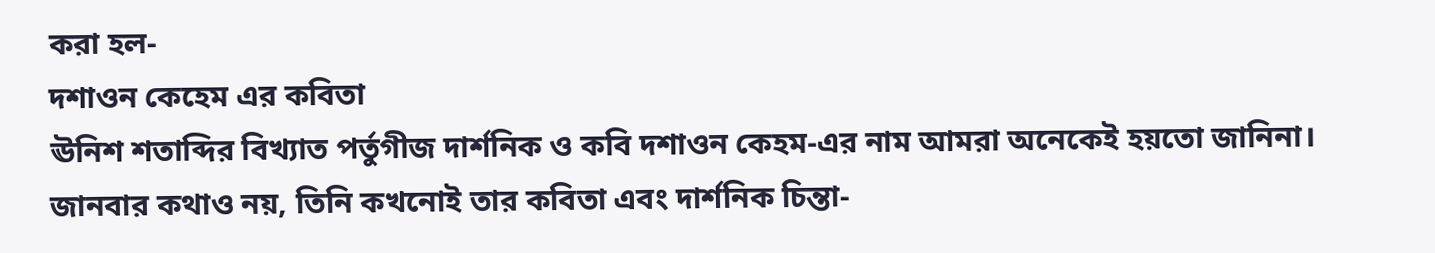করা হল-
দশাওন কেহেম এর কবিতা
ঊনিশ শতাব্দির বিখ্যাত পর্তুগীজ দার্শনিক ও কবি দশাওন কেহম-এর নাম আমরা অনেকেই হয়তো জানিনা। জানবার কথাও নয়, তিনি কখনোই তার কবিতা এবং দার্শনিক চিন্তা-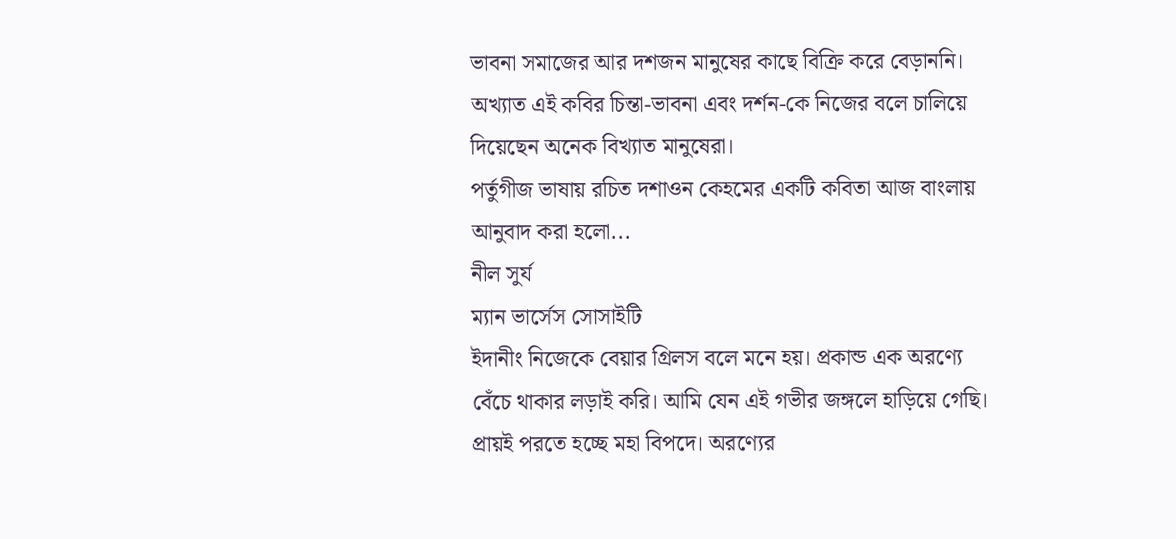ভাবনা সমাজের আর দশজন মানুষের কাছে বিক্রি করে বেড়াননি। অখ্যাত এই কবির চিন্তা-ভাবনা এবং দর্শন-কে নিজের বলে চালিয়ে দিয়েছেন অনেক বিখ্যাত মানুষেরা।
পর্তুগীজ ভাষায় রচিত দশাওন কেহমের একটি কবিতা আজ বাংলায় আনুবাদ করা হলো...
নীল সুর্য
ম্যান ভার্সেস সোসাইটি
ইদানীং নিজেকে বেয়ার গ্রিলস বলে মনে হয়। প্রকান্ড এক অরণ্যে বেঁচে থাকার লড়াই করি। আমি যেন এই গভীর জঙ্গলে হাড়িয়ে গেছি। প্রায়ই পরতে হচ্ছে মহা বিপদে। অরণ্যের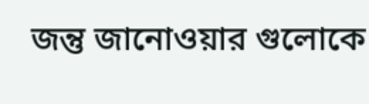জন্তু জানোওয়ার গুলোকে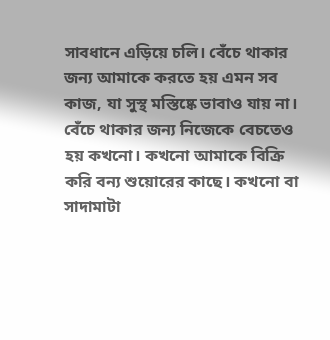সাবধানে এড়িয়ে চলি। বেঁচে থাকার জন্য আমাকে করতে হয় এমন সব কাজ, যা সুস্থ মস্তিষ্কে ভাবাও যায় না। বেঁচে থাকার জন্য নিজেকে বেচতেও হয় কখনো। কখনো আমাকে বিক্রি করি বন্য শুয়োরের কাছে। কখনো বা সাদামাটা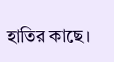হাতির কাছে।